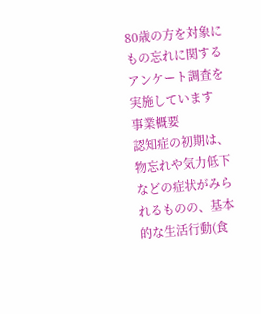80歳の方を対象にもの忘れに関するアンケート調査を実施しています
事業概要
認知症の初期は、物忘れや気力低下などの症状がみられるものの、基本的な生活行動(食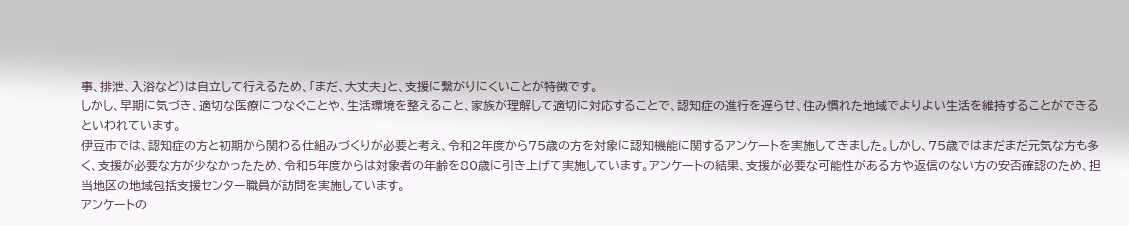事、排泄、入浴など)は自立して行えるため、「まだ、大丈夫」と、支援に繋がりにくいことが特徴です。
しかし、早期に気づき、適切な医療につなぐことや、生活環境を整えること、家族が理解して適切に対応することで、認知症の進行を遅らせ、住み慣れた地域でよりよい生活を維持することができるといわれています。
伊豆市では、認知症の方と初期から関わる仕組みづくりが必要と考え、令和2年度から75歳の方を対象に認知機能に関するアンケートを実施してきました。しかし、75歳ではまだまだ元気な方も多く、支援が必要な方が少なかったため、令和5年度からは対象者の年齢を80歳に引き上げて実施しています。アンケートの結果、支援が必要な可能性がある方や返信のない方の安否確認のため、担当地区の地域包括支援センター職員が訪問を実施しています。
アンケートの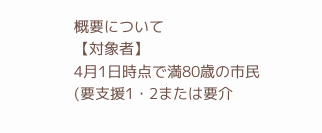概要について
【対象者】
4月1日時点で満80歳の市民(要支援1・2または要介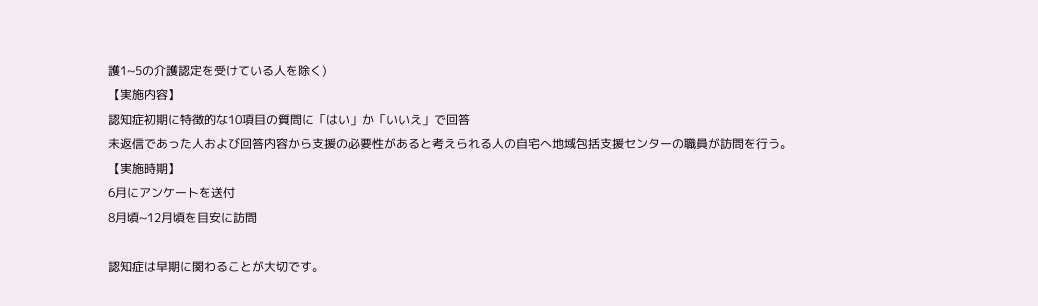護1~5の介護認定を受けている人を除く)
【実施内容】
認知症初期に特徴的な10項目の質問に「はい」か「いいえ」で回答
未返信であった人および回答内容から支援の必要性があると考えられる人の自宅へ地域包括支援センターの職員が訪問を行う。
【実施時期】
6月にアンケートを送付
8月頃~12月頃を目安に訪問

認知症は早期に関わることが大切です。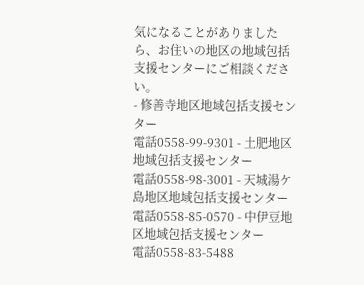気になることがありましたら、お住いの地区の地域包括支援センターにご相談ください。
- 修善寺地区地域包括支援センター
電話0558-99-9301 - 土肥地区地域包括支援センター
電話0558-98-3001 - 天城湯ケ島地区地域包括支援センター
電話0558-85-0570 - 中伊豆地区地域包括支援センター
電話0558-83-5488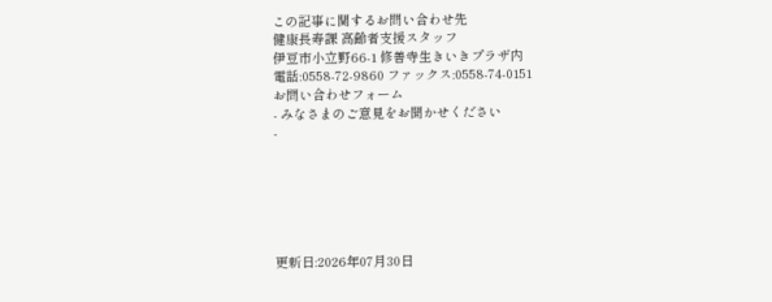この記事に関するお問い合わせ先
健康長寿課 高齢者支援スタッフ
伊豆市小立野66-1 修善寺生きいきプラザ内
電話:0558-72-9860 ファックス:0558-74-0151
お問い合わせフォーム
- みなさまのご意見をお聞かせください
-






更新日:2026年07月30日